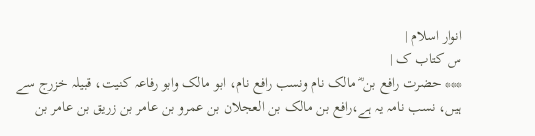انوار اسلام |
س کتاب ک |
*** حضرت رافع بن ؓ مالک نام ونسب رافع نام، ابو مالک وابو رفاعہ کنیت، قبیلہ خزرج سے ہیں، نسب نامہ یہ ہے،رافع بن مالک بن العجلان بن عمرو بن عامر بن زریق بن عامر بن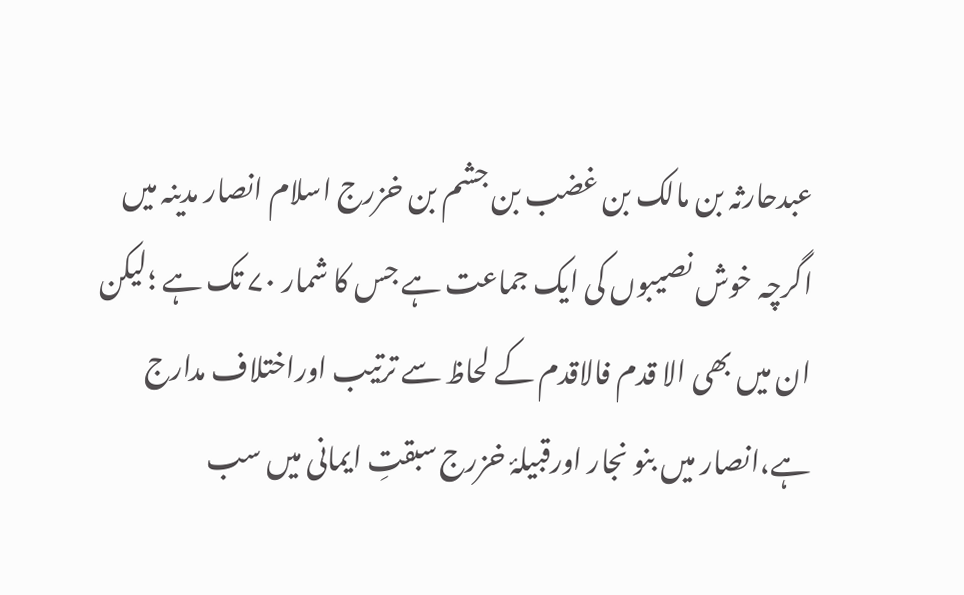عبدحارثہ بن مالک بن غضب بن جشم بن خزرج اسلام انصار مدینہ میں اگرچہ خوش نصیبوں کی ایک جماعت ہے جس کا شمار ۷۰ تک ہے ؛لیکن ان میں بھی الا قدم فالاقدم کے لحاظ سے ترتیب اوراختلاف مدارج ہے،انصار میں بنو نجار اورقبیلۂ خزرج سبقتِ ایمانی میں سب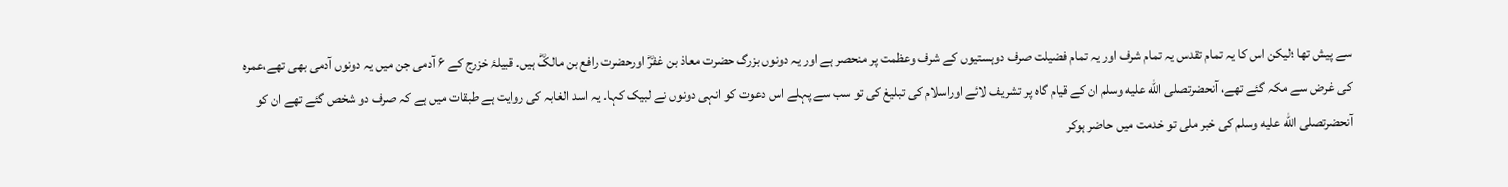سے پیش تھا ؛لیکن اس کا یہ تمام تقدس یہ تمام شرف اور یہ تمام فضیلت صرف دوہستیوں کے شرف وعظمت پر منحصر ہے اور یہ دونوں بزرگ حضرت معاذ بن غفرؓ اورحضرت رافع بن مالکؓ ہیں۔ قبیلۂ خزرج کے ۶ آدمی جن میں یہ دونوں آدمی بھی تھے،عمرہ کی غرض سے مکہ گئے تھے، آنحضرتصلى الله عليه وسلم ان کے قیام گاہ پر تشریف لائے اوراسلام کی تبلیغ کی تو سب سے پہلے اس دعوت کو انہی دونوں نے لبیک کہا۔ یہ اسد الغابہ کی روایت ہے طبقات میں ہے کہ صرف دو شخص گئے تھے ان کو آنحضرتصلى الله عليه وسلم کی خبر ملی تو خدمت میں حاضر ہوکر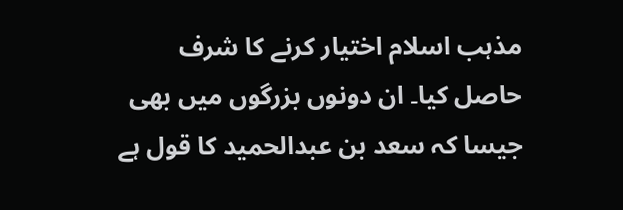مذہب اسلام اختیار کرنے کا شرف حاصل کیا۔ ان دونوں بزرگوں میں بھی جیسا کہ سعد بن عبدالحمید کا قول ہے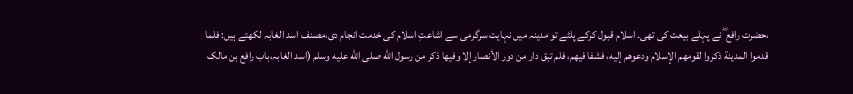،حضرت رافع ؓ نے پہلے بیعت کی تھی۔ اسلام قبول کرکے پلٹے تو مدینہ میں نہایت سرگرمی سے اشاعتِ اسلام کی خدمت انجام دی،مصنف اسد الغابہ لکھتے ہیں: فلما قدموا المدينة ذكروا لقومهم الإسلام ودعوهم إليه، فشفا فيهم، فلم تبق دار من دور الأنصار إلا وفيها ذكر من رسول الله صلى الله عليه وسلم (اسد الغابہ،باب رافع بن مالک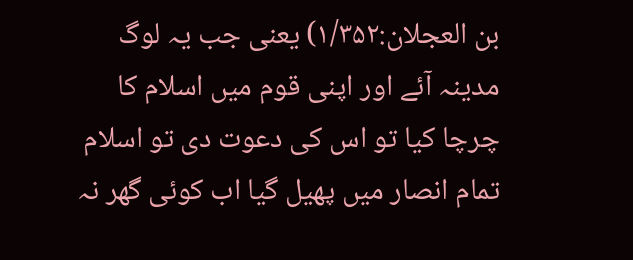بن العجلان:۱/۳۵۲) یعنی جب یہ لوگ مدینہ آئے اور اپنی قوم میں اسلام کا چرچا کیا تو اس کی دعوت دی تو اسلام تمام انصار میں پھیل گیا اب کوئی گھر نہ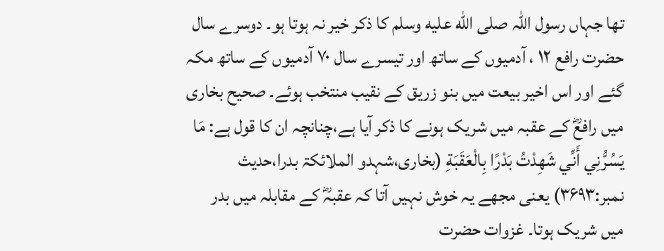تھا جہاں رسول اللہ صلى الله عليه وسلم کا ذکر خیر نہ ہوتا ہو۔ دوسرے سال حضرت رافع ۱۲ ، آدمیوں کے ساتھ اور تیسرے سال ۷۰ آدمیوں کے ساتھ مکہ گئے اور اس اخیر بیعت میں بنو زریق کے نقیب منتخب ہوئے۔ صحیح بخاری میں رافعؓ کے عقبہ میں شریک ہونے کا ذکر آیا ہے،چنانچہ ان کا قول ہے: مَا يَسُرُّنِي أَنِّي شَهِدْتُ بَدْرًا بِالْعَقَبَةِ (بخاری،شہدو الملائکۃ بدرا،حدیث نمبر:۳۶۹۳) یعنی مجھے یہ خوش نہیں آتا کہ عقبہؓ کے مقابلہ میں بدر میں شریک ہوتا۔ غزوات حضرت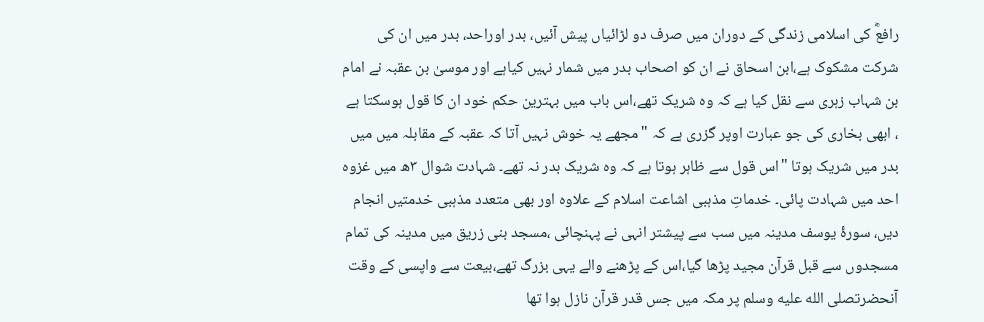رافعؓ کی اسلامی زندگی کے دوران میں صرف دو لڑائیاں پیش آئیں، بدر اوراحد، بدر میں ان کی شرکت مشکوک ہے،ابن اسحاق نے ان کو اصحاب بدر میں شمار نہیں کیاہے اور موسیٰ بن عقبہ نے امام بن شہاب زہری سے نقل کیا ہے کہ وہ شریک تھے،اس باب میں بہترین حکم خود ان کا قول ہوسکتا ہے ، ابھی بخاری کی جو عبارت اوپر گزری ہے کہ "مجھے یہ خوش نہیں آتا کہ عقبہ کے مقابلہ میں میں بدر میں شریک ہوتا "اس قول سے ظاہر ہوتا ہے کہ وہ شریک بدر نہ تھے۔ شہادت شوال ۳ھ میں غزوہ احد میں شہادت پائی۔ خدماتِ مذہبی اشاعت اسلام کے علاوہ اور بھی متعدد مذہبی خدمتیں انجام دیں، سورۂ یوسف مدینہ میں سب سے پیشتر انہی نے پہنچائی ،مسجد بنی زریق میں مدینہ کی تمام مسجدوں سے قبل قرآن مجید پڑھا گیا،اس کے پڑھنے والے یہی بزرگ تھے،بیعت سے واپسی کے وقت آنحضرتصلى الله عليه وسلم پر مکہ میں جس قدر قرآن نازل ہوا تھا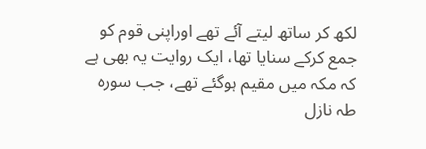لکھ کر ساتھ لیتے آئے تھے اوراپنی قوم کو جمع کرکے سنایا تھا، ایک روایت یہ بھی ہے کہ مکہ میں مقیم ہوگئے تھے، جب سورہ طہ نازل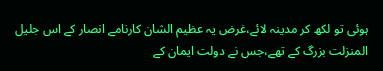ہوئی تو لکھ کر مدینہ لائے،غرض یہ عظیم الشان کارنامے انصار کے اس جلیل المنزلت بزرگ کے تھے،جس نے دولت ایمان کے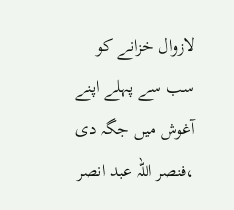لازوال خزانے کو سب سے پہلے اپنے آغوش میں جگہ دی ،فنصر اللہ عبد انصر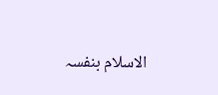الاسلام بنفسہ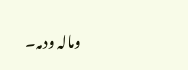ومالہ ودمہ۔